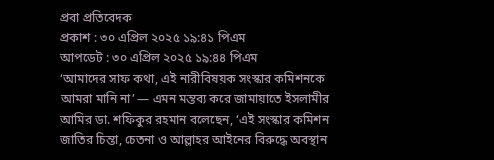প্রবা প্রতিবেদক
প্রকাশ : ৩০ এপ্রিল ২০২৫ ১৯:৪১ পিএম
আপডেট : ৩০ এপ্রিল ২০২৫ ১৯:৪৪ পিএম
‘আমাদের সাফ কথা, এই নারীবিষয়ক সংস্কার কমিশনকে আমরা মানি না’ — এমন মন্তব্য করে জামায়াতে ইসলামীর আমির ডা. শফিকুর রহমান বলেছেন, ‘এই সংস্কার কমিশন জাতির চিন্তা, চেতনা ও আল্লাহর আইনের বিরুদ্ধে অবস্থান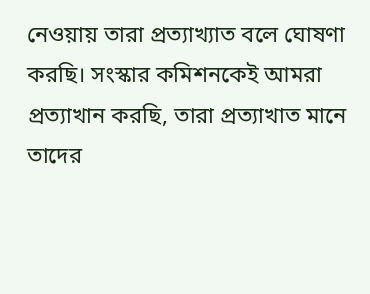নেওয়ায় তারা প্রত্যাখ্যাত বলে ঘোষণা করছি। সংস্কার কমিশনকেই আমরা প্রত্যাখান করছি, তারা প্রত্যাখাত মানে তাদের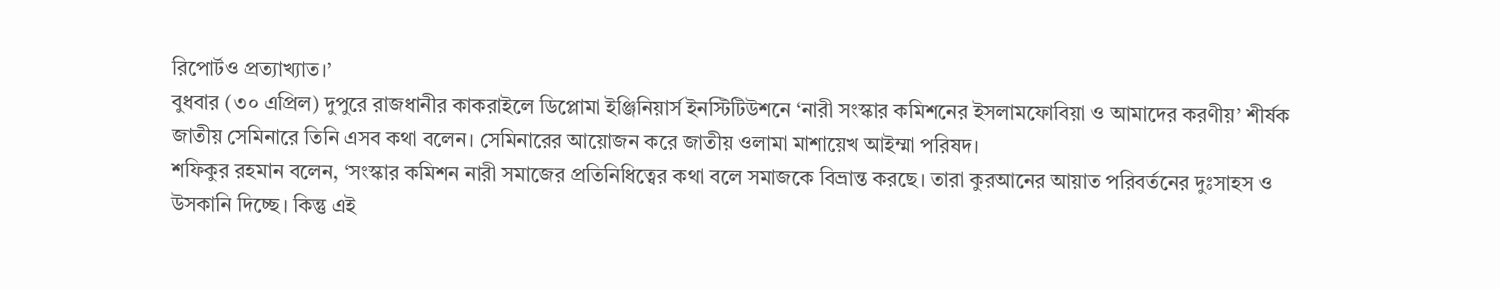রিপোর্টও প্রত্যাখ্যাত।’
বুধবার (৩০ এপ্রিল) দুপুরে রাজধানীর কাকরাইলে ডিপ্লোমা ইঞ্জিনিয়ার্স ইনস্টিটিউশনে ‘নারী সংস্কার কমিশনের ইসলামফোবিয়া ও আমাদের করণীয়’ শীর্ষক জাতীয় সেমিনারে তিনি এসব কথা বলেন। সেমিনারের আয়োজন করে জাতীয় ওলামা মাশায়েখ আইম্মা পরিষদ।
শফিকুর রহমান বলেন, ‘সংস্কার কমিশন নারী সমাজের প্রতিনিধিত্বের কথা বলে সমাজকে বিভ্রান্ত করছে। তারা কুরআনের আয়াত পরিবর্তনের দুঃসাহস ও উসকানি দিচ্ছে। কিন্তু এই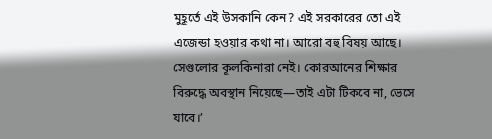মুহূর্তে এই উসকানি কেন? এই সরকারের তো এই এজেন্ডা হওয়ার কথা না। আরো বহু বিষয় আছে। সেগুলোর কূলকিনারা নেই। কোরআনের শিক্ষার বিরুদ্ধে অবস্থান নিয়েছে—তাই এটা টিকবে না, ভেসে যাবে।’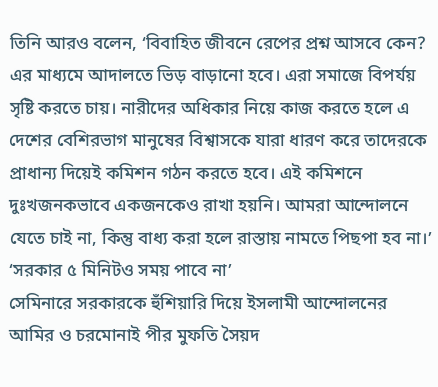তিনি আরও বলেন, ‘বিবাহিত জীবনে রেপের প্রশ্ন আসবে কেন? এর মাধ্যমে আদালতে ভিড় বাড়ানো হবে। এরা সমাজে বিপর্যয় সৃষ্টি করতে চায়। নারীদের অধিকার নিয়ে কাজ করতে হলে এ দেশের বেশিরভাগ মানুষের বিশ্বাসকে যারা ধারণ করে তাদেরকে প্রাধান্য দিয়েই কমিশন গঠন করতে হবে। এই কমিশনে দুঃখজনকভাবে একজনকেও রাখা হয়নি। আমরা আন্দোলনে যেতে চাই না, কিন্তু বাধ্য করা হলে রাস্তায় নামতে পিছপা হব না।’
‘সরকার ৫ মিনিটও সময় পাবে না’
সেমিনারে সরকারকে হুঁশিয়ারি দিয়ে ইসলামী আন্দোলনের আমির ও চরমোনাই পীর মুফতি সৈয়দ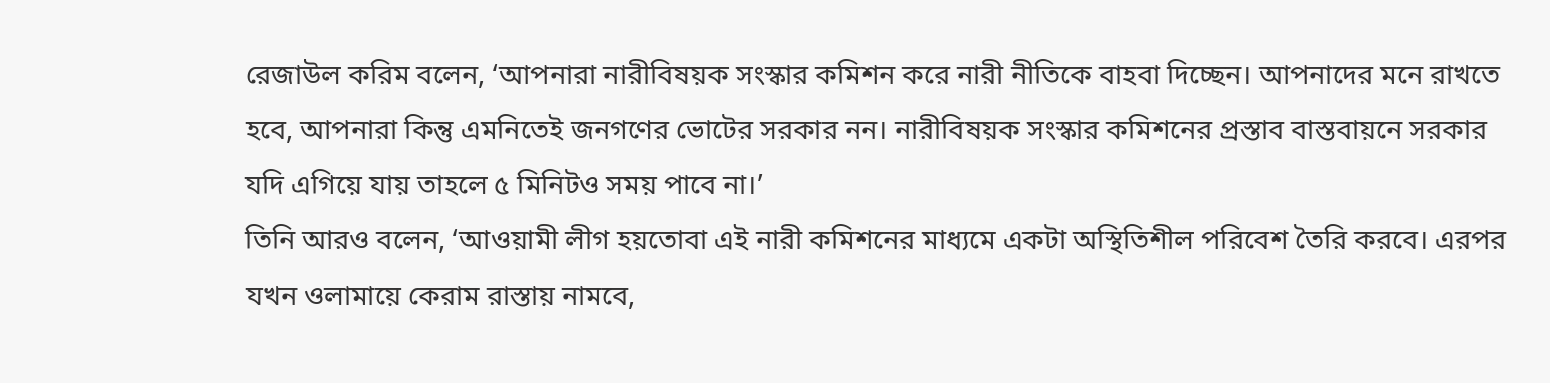রেজাউল করিম বলেন, ‘আপনারা নারীবিষয়ক সংস্কার কমিশন করে নারী নীতিকে বাহবা দিচ্ছেন। আপনাদের মনে রাখতে হবে, আপনারা কিন্তু এমনিতেই জনগণের ভোটের সরকার নন। নারীবিষয়ক সংস্কার কমিশনের প্রস্তাব বাস্তবায়নে সরকার যদি এগিয়ে যায় তাহলে ৫ মিনিটও সময় পাবে না।’
তিনি আরও বলেন, ‘আওয়ামী লীগ হয়তোবা এই নারী কমিশনের মাধ্যমে একটা অস্থিতিশীল পরিবেশ তৈরি করবে। এরপর যখন ওলামায়ে কেরাম রাস্তায় নামবে,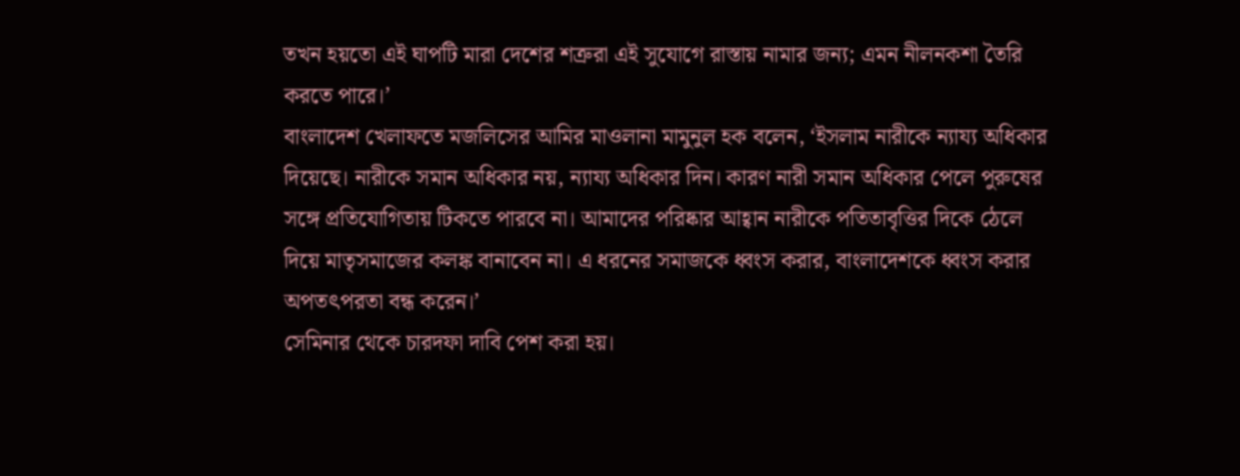তখন হয়তো এই ঘাপটি মারা দেশের শত্রুরা এই সুযোগে রাস্তায় নামার জন্য; এমন নীলনকশা তৈরি করতে পারে।’
বাংলাদেশ খেলাফতে মজলিসের আমির মাওলানা মামুনুল হক বলেন, ‘ইসলাম নারীকে ন্যায্য অধিকার দিয়েছে। নারীকে সমান অধিকার নয়, ন্যায্য অধিকার দিন। কারণ নারী সমান অধিকার পেলে পুরুষের সঙ্গে প্রতিযোগিতায় টিকতে পারবে না। আমাদের পরিষ্কার আহ্বান নারীকে পতিতাবৃত্তির দিকে ঠেলে দিয়ে মাতৃসমাজের কলঙ্ক বানাবেন না। এ ধরনের সমাজকে ধ্বংস করার, বাংলাদেশকে ধ্বংস করার অপতৎপরতা বন্ধ করেন।’
সেমিনার থেকে চারদফা দাবি পেশ করা হয়।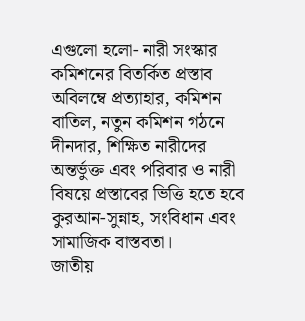এগুলো হলো- নারী সংস্কার কমিশনের বিতর্কিত প্রস্তাব অবিলম্বে প্রত্যাহার, কমিশন বাতিল, নতুন কমিশন গঠনে দীনদার, শিক্ষিত নারীদের অন্তর্ভুক্ত এবং পরিবার ও নারী বিষয়ে প্রস্তাবের ভিত্তি হতে হবে কুরআন-সুন্নাহ, সংবিধান এবং সামাজিক বাস্তবতা।
জাতীয়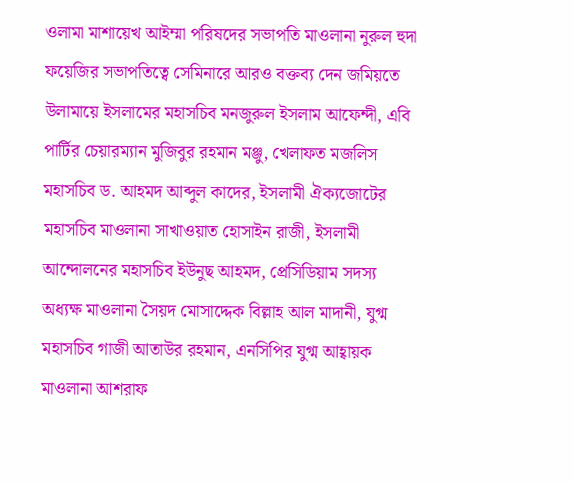ওলামা মাশায়েখ আইম্মা পরিষদের সভাপতি মাওলানা নুরুল হুদা ফয়েজির সভাপতিত্বে সেমিনারে আরও বক্তব্য দেন জমিয়তে উলামায়ে ইসলামের মহাসচিব মনজুরুল ইসলাম আফেন্দী, এবি পার্টির চেয়ারম্যান মুজিবুর রহমান মঞ্জু, খেলাফত মজলিস মহাসচিব ড. আহমদ আব্দুল কাদের, ইসলামী ঐক্যজোটের মহাসচিব মাওলানা সাখাওয়াত হোসাইন রাজী, ইসলামী আন্দোলনের মহাসচিব ইউনুছ আহমদ, প্রেসিডিয়াম সদস্য অধ্যক্ষ মাওলানা সৈয়দ মোসাদ্দেক বিল্লাহ আল মাদানী, যুগ্ম মহাসচিব গাজী আতাউর রহমান, এনসিপির যুগ্ম আহ্বায়ক মাওলানা আশরাফ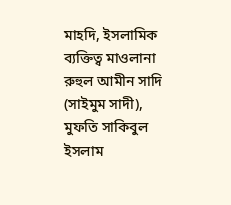মাহদি, ইসলামিক ব্যক্তিত্ব মাওলানা রুহুল আমীন সাদি (সাইমুম সাদী), মুফতি সাকিবুল ইসলাম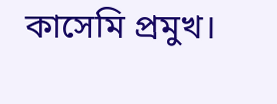কাসেমি প্রমুখ।